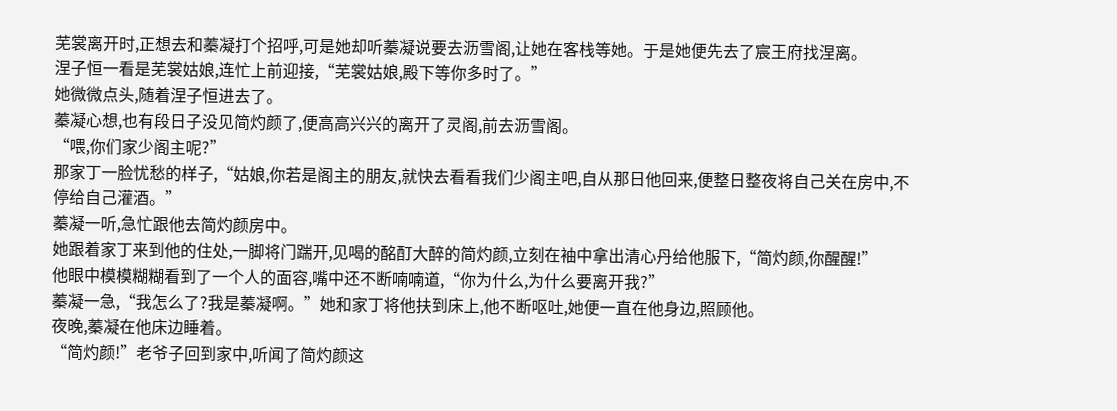芜裳离开时,正想去和蓁凝打个招呼,可是她却听蓁凝说要去沥雪阁,让她在客栈等她。于是她便先去了宸王府找涅离。
涅子恒一看是芜裳姑娘,连忙上前迎接,“芜裳姑娘,殿下等你多时了。”
她微微点头,随着涅子恒进去了。
蓁凝心想,也有段日子没见简灼颜了,便高高兴兴的离开了灵阁,前去沥雪阁。
“喂,你们家少阁主呢?”
那家丁一脸忧愁的样子,“姑娘,你若是阁主的朋友,就快去看看我们少阁主吧,自从那日他回来,便整日整夜将自己关在房中,不停给自己灌酒。”
蓁凝一听,急忙跟他去简灼颜房中。
她跟着家丁来到他的住处,一脚将门踹开,见喝的酩酊大醉的简灼颜,立刻在袖中拿出清心丹给他服下,“简灼颜,你醒醒!”
他眼中模模糊糊看到了一个人的面容,嘴中还不断喃喃道,“你为什么,为什么要离开我?”
蓁凝一急,“我怎么了?我是蓁凝啊。”她和家丁将他扶到床上,他不断呕吐,她便一直在他身边,照顾他。
夜晚,蓁凝在他床边睡着。
“简灼颜!”老爷子回到家中,听闻了简灼颜这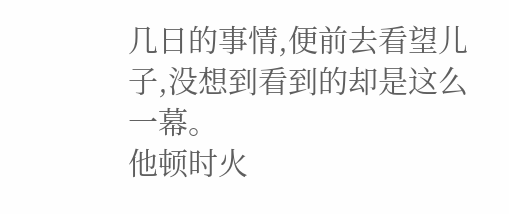几日的事情,便前去看望儿子,没想到看到的却是这么一幕。
他顿时火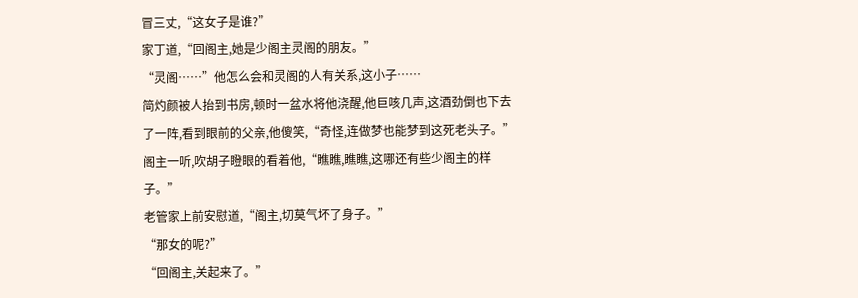冒三丈,“这女子是谁?”
家丁道,“回阁主,她是少阁主灵阁的朋友。”
“灵阁……”他怎么会和灵阁的人有关系,这小子……
简灼颜被人抬到书房,顿时一盆水将他浇醒,他巨咳几声,这酒劲倒也下去了一阵,看到眼前的父亲,他傻笑,“奇怪,连做梦也能梦到这死老头子。”
阁主一听,吹胡子瞪眼的看着他,“瞧瞧,瞧瞧,这哪还有些少阁主的样子。”
老管家上前安慰道,“阁主,切莫气坏了身子。”
“那女的呢?”
“回阁主,关起来了。”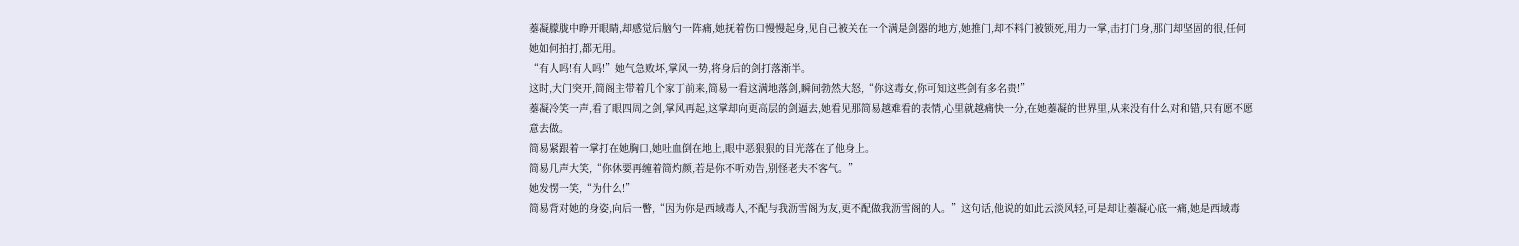蓁凝朦胧中睁开眼睛,却感觉后脑勺一阵痛,她抚着伤口慢慢起身,见自己被关在一个满是剑器的地方,她推门,却不料门被锁死,用力一掌,击打门身,那门却坚固的很,任何她如何拍打,都无用。
“有人吗!有人吗!”她气急败坏,掌风一势,将身后的剑打落渐半。
这时,大门突开,简阁主带着几个家丁前来,简易一看这满地落剑,瞬间勃然大怒,“你这毒女,你可知这些剑有多名贵!”
蓁凝冷笑一声,看了眼四周之剑,掌风再起,这掌却向更高层的剑逼去,她看见那简易越难看的表情,心里就越痛快一分,在她蓁凝的世界里,从来没有什么对和错,只有愿不愿意去做。
简易紧跟着一掌打在她胸口,她吐血倒在地上,眼中恶狠狠的目光落在了他身上。
简易几声大笑,“你休要再缠着简灼颜,若是你不听劝告,别怪老夫不客气。”
她发愣一笑,“为什么!”
简易背对她的身姿,向后一瞥,“因为你是西域毒人,不配与我沥雪阁为友,更不配做我沥雪阁的人。”这句话,他说的如此云淡风轻,可是却让蓁凝心底一痛,她是西域毒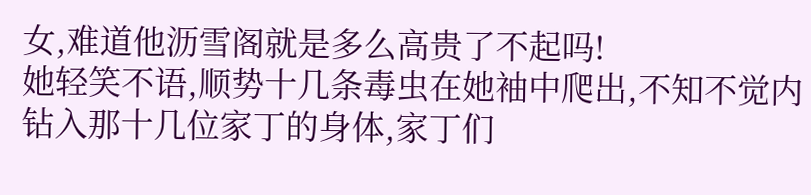女,难道他沥雪阁就是多么高贵了不起吗!
她轻笑不语,顺势十几条毒虫在她袖中爬出,不知不觉内钻入那十几位家丁的身体,家丁们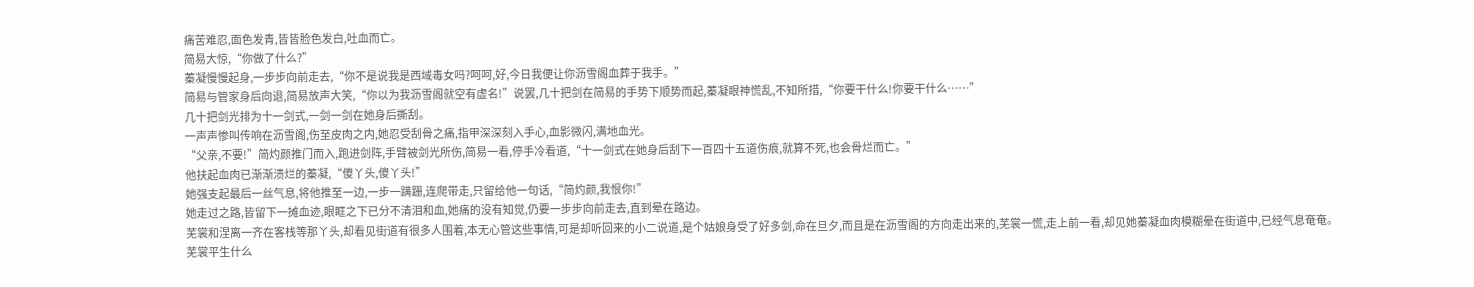痛苦难忍,面色发青,皆皆脸色发白,吐血而亡。
简易大惊,“你做了什么?”
蓁凝慢慢起身,一步步向前走去,“你不是说我是西域毒女吗?呵呵,好,今日我便让你沥雪阁血葬于我手。”
简易与管家身后向退,简易放声大笑,“你以为我沥雪阁就空有虚名!”说罢,几十把剑在简易的手势下顺势而起,蓁凝眼神慌乱,不知所措,“你要干什么!你要干什么……”
几十把剑光排为十一剑式,一剑一剑在她身后撕刮。
一声声惨叫传响在沥雪阁,伤至皮肉之内,她忍受刮骨之痛,指甲深深刻入手心,血影微闪,满地血光。
“父亲,不要!”简灼颜推门而入,跑进剑阵,手臂被剑光所伤,简易一看,停手冷看道,“十一剑式在她身后刮下一百四十五道伤痕,就算不死,也会骨烂而亡。”
他扶起血肉已渐渐溃烂的蓁凝,“傻丫头,傻丫头!”
她强支起最后一丝气息,将他推至一边,一步一蹒跚,连爬带走,只留给他一句话,“简灼颜,我恨你!”
她走过之路,皆留下一摊血迹,眼眶之下已分不清泪和血,她痛的没有知觉,仍要一步步向前走去,直到晕在路边。
芜裳和涅离一齐在客栈等那丫头,却看见街道有很多人围着,本无心管这些事情,可是却听回来的小二说道,是个姑娘身受了好多剑,命在旦夕,而且是在沥雪阁的方向走出来的,芜裳一慌,走上前一看,却见她蓁凝血肉模糊晕在街道中,已经气息奄奄。
芜裳平生什么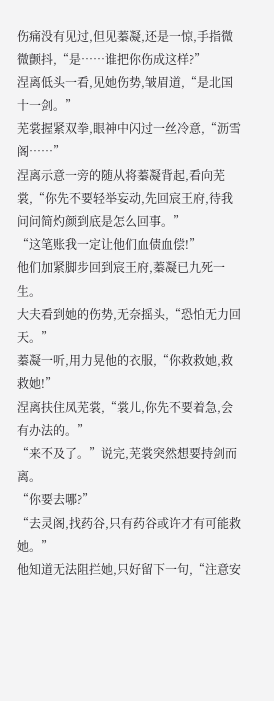伤痛没有见过,但见蓁凝,还是一惊,手指微微颤抖,“是……谁把你伤成这样?”
涅离低头一看,见她伤势,皱眉道,“是北国十一剑。”
芜裳握紧双拳,眼神中闪过一丝冷意,“沥雪阁……”
涅离示意一旁的随从将蓁凝背起,看向芜裳,“你先不要轻举妄动,先回宸王府,待我问问简灼颜到底是怎么回事。”
“这笔账我一定让他们血债血偿!”
他们加紧脚步回到宸王府,蓁凝已九死一生。
大夫看到她的伤势,无奈摇头,“恐怕无力回天。”
蓁凝一听,用力晃他的衣服,“你救救她,救救她!”
涅离扶住凤芜裳,“裳儿,你先不要着急,会有办法的。”
“来不及了。”说完,芜裳突然想要持剑而离。
“你要去哪?”
“去灵阁,找药谷,只有药谷或许才有可能救她。”
他知道无法阻拦她,只好留下一句,“注意安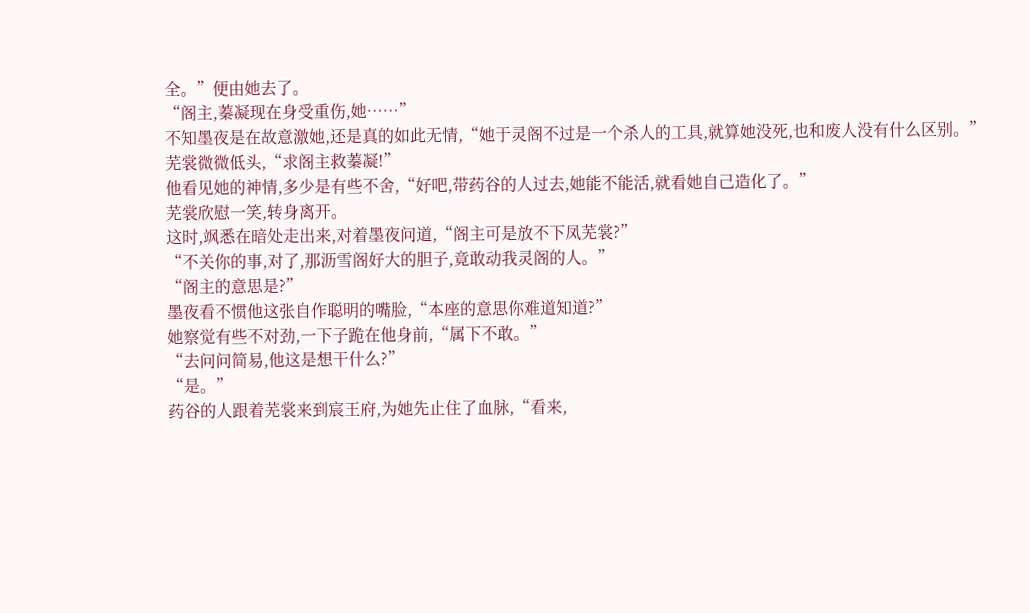全。”便由她去了。
“阁主,蓁凝现在身受重伤,她……”
不知墨夜是在故意激她,还是真的如此无情,“她于灵阁不过是一个杀人的工具,就算她没死,也和废人没有什么区别。”
芜裳微微低头,“求阁主救蓁凝!”
他看见她的神情,多少是有些不舍,“好吧,带药谷的人过去,她能不能活,就看她自己造化了。”
芜裳欣慰一笑,转身离开。
这时,飒悉在暗处走出来,对着墨夜问道,“阁主可是放不下凤芜裳?”
“不关你的事,对了,那沥雪阁好大的胆子,竟敢动我灵阁的人。”
“阁主的意思是?”
墨夜看不惯他这张自作聪明的嘴脸,“本座的意思你难道知道?”
她察觉有些不对劲,一下子跪在他身前,“属下不敢。”
“去问问简易,他这是想干什么?”
“是。”
药谷的人跟着芜裳来到宸王府,为她先止住了血脉,“看来,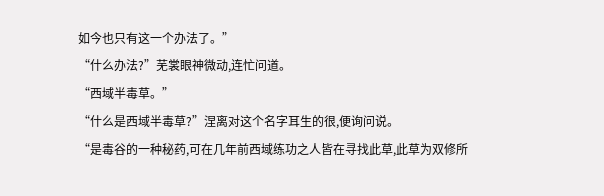如今也只有这一个办法了。”
“什么办法?”芜裳眼神微动,连忙问道。
“西域半毒草。”
“什么是西域半毒草?”涅离对这个名字耳生的很,便询问说。
“是毒谷的一种秘药,可在几年前西域练功之人皆在寻找此草,此草为双修所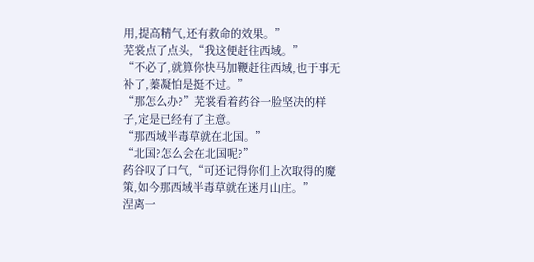用,提高精气,还有救命的效果。”
芜裳点了点头,“我这便赶往西域。”
“不必了,就算你快马加鞭赶往西域,也于事无补了,蓁凝怕是挺不过。”
“那怎么办?”芜裳看着药谷一脸坚决的样子,定是已经有了主意。
“那西域半毒草就在北国。”
“北国?怎么会在北国呢?”
药谷叹了口气,“可还记得你们上次取得的魔策,如今那西域半毒草就在迷月山庄。”
涅离一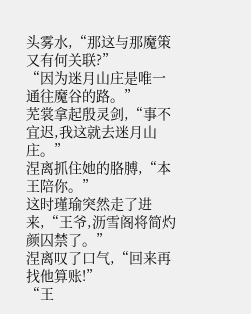头雾水,“那这与那魔策又有何关联?”
“因为迷月山庄是唯一通往魔谷的路。”
芜裳拿起殷灵剑,“事不宜迟,我这就去迷月山庄。”
涅离抓住她的胳膊,“本王陪你。”
这时瑾瑜突然走了进来,“王爷,沥雪阁将简灼颜囚禁了。”
涅离叹了口气,“回来再找他算账!”
“王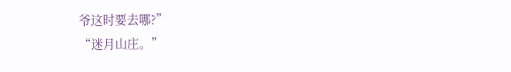爷这时要去哪?”
“迷月山庄。”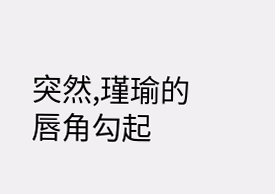突然,瑾瑜的唇角勾起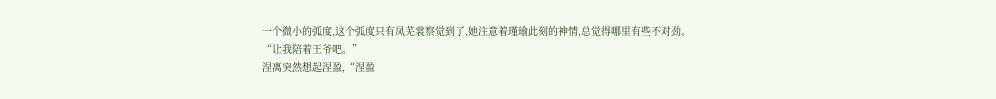一个微小的弧度,这个弧度只有凤芜裳察觉到了,她注意着瑾瑜此刻的神情,总觉得哪里有些不对劲。
“让我陪着王爷吧。”
涅离突然想起涅盈,“涅盈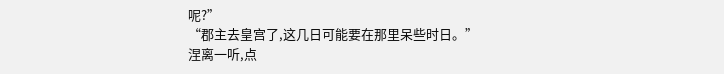呢?”
“郡主去皇宫了,这几日可能要在那里呆些时日。”
涅离一听,点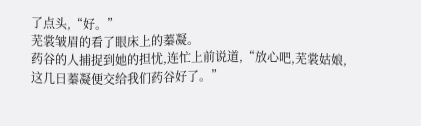了点头,“好。”
芜裳皱眉的看了眼床上的蓁凝。
药谷的人捕捉到她的担忧,连忙上前说道,“放心吧,芜裳姑娘,这几日蓁凝便交给我们药谷好了。”